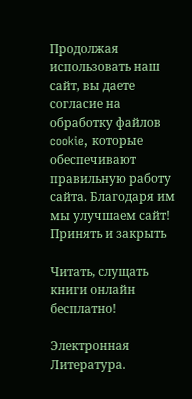Продолжая использовать наш сайт, вы даете согласие на обработку файлов cookie, которые обеспечивают правильную работу сайта. Благодаря им мы улучшаем сайт!
Принять и закрыть

Читать, слущать книги онлайн бесплатно!

Электронная Литература.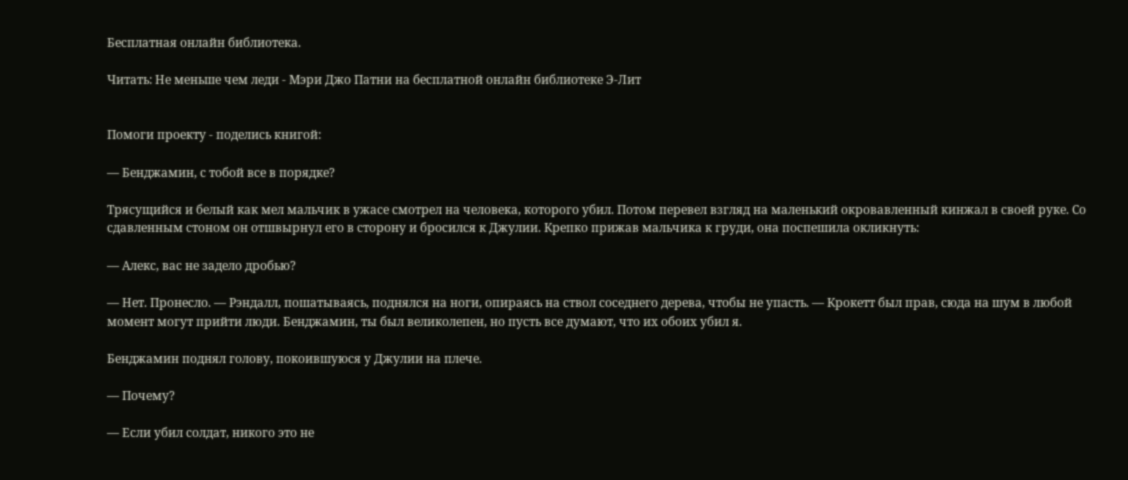Бесплатная онлайн библиотека.

Читать: Не меньше чем леди - Мэри Джо Патни на бесплатной онлайн библиотеке Э-Лит


Помоги проекту - поделись книгой:

— Бенджамин, с тобой все в порядке?

Трясущийся и белый как мел мальчик в ужасе смотрел на человека, которого убил. Потом перевел взгляд на маленький окровавленный кинжал в своей руке. Со сдавленным стоном он отшвырнул его в сторону и бросился к Джулии. Крепко прижав мальчика к груди, она поспешила окликнуть:

— Алекс, вас не задело дробью?

— Нет. Пронесло. — Рэндалл, пошатываясь, поднялся на ноги, опираясь на ствол соседнего дерева, чтобы не упасть. — Крокетт был прав, сюда на шум в любой момент могут прийти люди. Бенджамин, ты был великолепен, но пусть все думают, что их обоих убил я.

Бенджамин поднял голову, покоившуюся у Джулии на плече.

— Почему?

— Если убил солдат, никого это не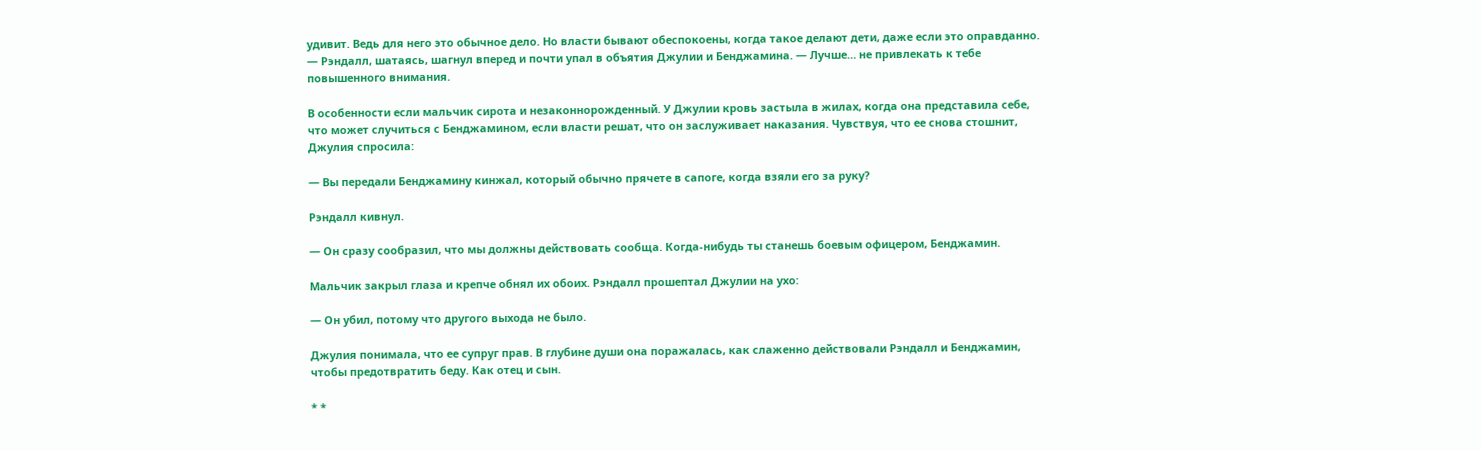удивит. Ведь для него это обычное дело. Но власти бывают обеспокоены, когда такое делают дети, даже если это оправданно. — Рэндалл, шатаясь, шагнул вперед и почти упал в объятия Джулии и Бенджамина. — Лучше… не привлекать к тебе повышенного внимания.

В особенности если мальчик сирота и незаконнорожденный. У Джулии кровь застыла в жилах, когда она представила себе, что может случиться с Бенджамином, если власти решат, что он заслуживает наказания. Чувствуя, что ее снова стошнит, Джулия спросила:

— Вы передали Бенджамину кинжал, который обычно прячете в сапоге, когда взяли его за руку?

Рэндалл кивнул.

— Он сразу сообразил, что мы должны действовать сообща. Когда-нибудь ты станешь боевым офицером, Бенджамин.

Мальчик закрыл глаза и крепче обнял их обоих. Рэндалл прошептал Джулии на ухо:

— Он убил, потому что другого выхода не было.

Джулия понимала, что ее супруг прав. В глубине души она поражалась, как слаженно действовали Рэндалл и Бенджамин, чтобы предотвратить беду. Как отец и сын.

* *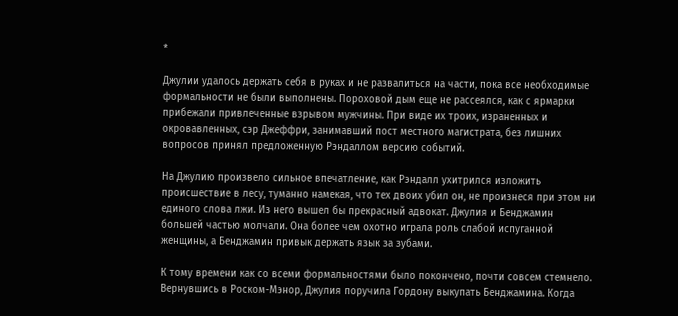*

Джулии удалось держать себя в руках и не развалиться на части, пока все необходимые формальности не были выполнены. Пороховой дым еще не рассеялся, как с ярмарки прибежали привлеченные взрывом мужчины. При виде их троих, израненных и окровавленных, сэр Джеффри, занимавший пост местного магистрата, без лишних вопросов принял предложенную Рэндаллом версию событий.

На Джулию произвело сильное впечатление, как Рэндалл ухитрился изложить происшествие в лесу, туманно намекая, что тех двоих убил он, не произнеся при этом ни единого слова лжи. Из него вышел бы прекрасный адвокат. Джулия и Бенджамин большей частью молчали. Она более чем охотно играла роль слабой испуганной женщины, а Бенджамин привык держать язык за зубами.

К тому времени как со всеми формальностями было покончено, почти совсем стемнело. Вернувшись в Роском-Мэнор, Джулия поручила Гордону выкупать Бенджамина. Когда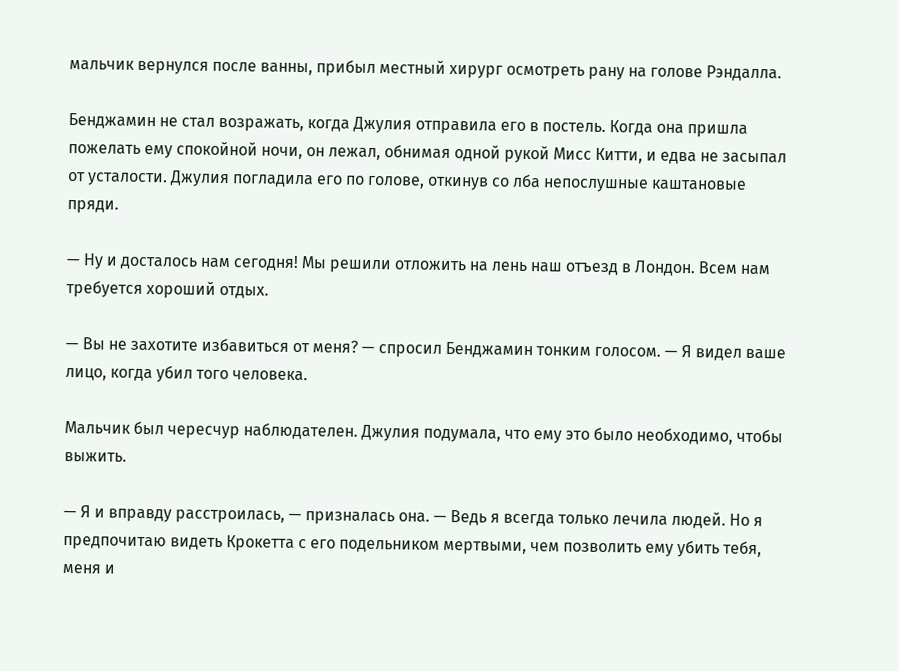мальчик вернулся после ванны, прибыл местный хирург осмотреть рану на голове Рэндалла.

Бенджамин не стал возражать, когда Джулия отправила его в постель. Когда она пришла пожелать ему спокойной ночи, он лежал, обнимая одной рукой Мисс Китти, и едва не засыпал от усталости. Джулия погладила его по голове, откинув со лба непослушные каштановые пряди.

— Ну и досталось нам сегодня! Мы решили отложить на лень наш отъезд в Лондон. Всем нам требуется хороший отдых.

— Вы не захотите избавиться от меня? — спросил Бенджамин тонким голосом. — Я видел ваше лицо, когда убил того человека.

Мальчик был чересчур наблюдателен. Джулия подумала, что ему это было необходимо, чтобы выжить.

— Я и вправду расстроилась, — призналась она. — Ведь я всегда только лечила людей. Но я предпочитаю видеть Крокетта с его подельником мертвыми, чем позволить ему убить тебя, меня и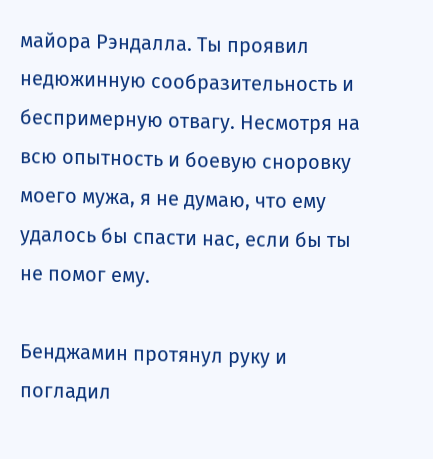майора Рэндалла. Ты проявил недюжинную сообразительность и беспримерную отвагу. Несмотря на всю опытность и боевую сноровку моего мужа, я не думаю, что ему удалось бы спасти нас, если бы ты не помог ему.

Бенджамин протянул руку и погладил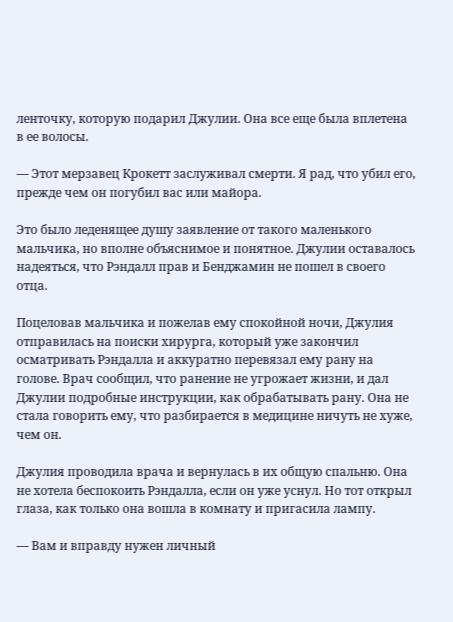ленточку, которую подарил Джулии. Она все еще была вплетена в ее волосы.

— Этот мерзавец Крокетт заслуживал смерти. Я рад, что убил его, прежде чем он погубил вас или майора.

Это было леденящее душу заявление от такого маленького мальчика, но вполне объяснимое и понятное. Джулии оставалось надеяться, что Рэндалл прав и Бенджамин не пошел в своего отца.

Поцеловав мальчика и пожелав ему спокойной ночи, Джулия отправилась на поиски хирурга, который уже закончил осматривать Рэндалла и аккуратно перевязал ему рану на голове. Врач сообщил, что ранение не угрожает жизни, и дал Джулии подробные инструкции, как обрабатывать рану. Она не стала говорить ему, что разбирается в медицине ничуть не хуже, чем он.

Джулия проводила врача и вернулась в их общую спальню. Она не хотела беспокоить Рэндалла, если он уже уснул. Но тот открыл глаза, как только она вошла в комнату и пригасила лампу.

— Вам и вправду нужен личный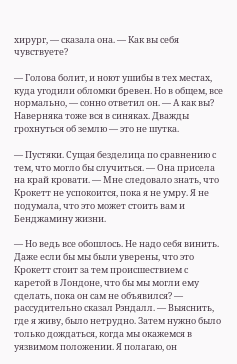хирург, — сказала она. — Как вы себя чувствуете?

— Голова болит, и ноют ушибы в тех местах, куда угодили обломки бревен. Но в общем, все нормально, — сонно ответил он. — А как вы? Наверняка тоже вся в синяках. Дважды грохнуться об землю — это не шутка.

— Пустяки. Сущая безделица по сравнению с тем, что могло бы случиться. — Она присела на край кровати. — Мне следовало знать, что Крокетт не успокоится, пока я не умру. Я не подумала, что это может стоить вам и Бенджамину жизни.

— Но ведь все обошлось. Не надо себя винить. Даже если бы мы были уверены, что это Крокетт стоит за тем происшествием с каретой в Лондоне, что бы мы могли ему сделать, пока он сам не объявился? — рассудительно сказал Рэндалл. — Выяснить, где я живу, было нетрудно. Затем нужно было только дождаться, когда мы окажемся в уязвимом положении. Я полагаю, он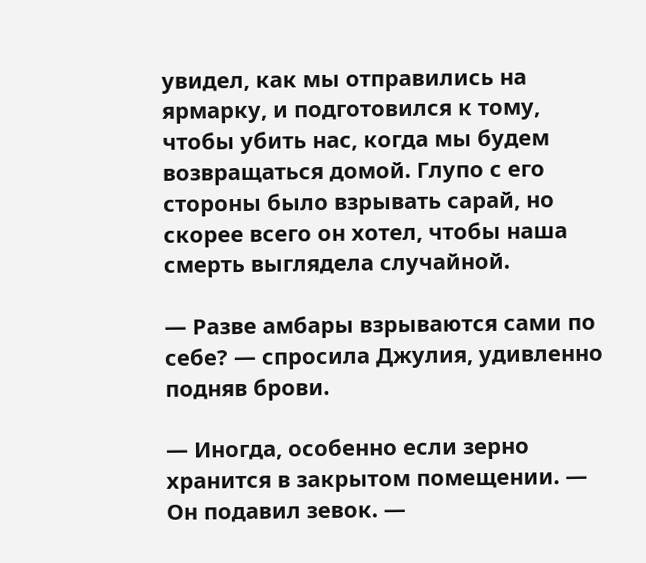увидел, как мы отправились на ярмарку, и подготовился к тому, чтобы убить нас, когда мы будем возвращаться домой. Глупо с его стороны было взрывать сарай, но скорее всего он хотел, чтобы наша смерть выглядела случайной.

— Разве амбары взрываются сами по себе? — спросила Джулия, удивленно подняв брови.

— Иногда, особенно если зерно хранится в закрытом помещении. — Он подавил зевок. —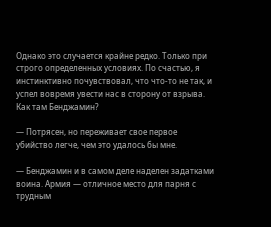Однако это случается крайне редко. Только при строго определенных условиях. По счастью, я инстинктивно почувствовал, что что-то не так, и успел вовремя увести нас в сторону от взрыва. Как там Бенджамин?

— Потрясен, но переживает свое первое убийство легче, чем это удалось бы мне.

— Бенджамин и в самом деле наделен задатками воина. Армия — отличное место для парня с трудным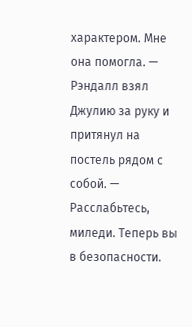характером. Мне она помогла. — Рэндалл взял Джулию за руку и притянул на постель рядом с собой. — Расслабьтесь, миледи. Теперь вы в безопасности.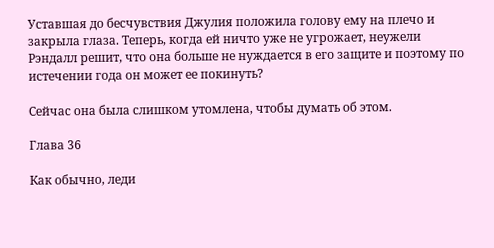Уставшая до бесчувствия Джулия положила голову ему на плечо и закрыла глаза. Теперь, когда ей ничто уже не угрожает, неужели Рэндалл решит, что она больше не нуждается в его защите и поэтому по истечении года он может ее покинуть?

Сейчас она была слишком утомлена, чтобы думать об этом.

Глава 36

Как обычно, леди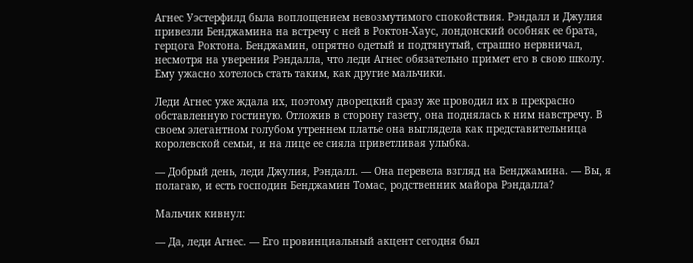Агнес Уэстерфилд была воплощением невозмутимого спокойствия. Рэндалл и Джулия привезли Бенджамина на встречу с ней в Роктон-Хаус, лондонский особняк ее брата, герцога Роктона. Бенджамин, опрятно одетый и подтянутый, страшно нервничал, несмотря на уверения Рэндалла, что леди Агнес обязательно примет его в свою школу. Ему ужасно хотелось стать таким, как другие мальчики.

Леди Агнес уже ждала их, поэтому дворецкий сразу же проводил их в прекрасно обставленную гостиную. Отложив в сторону газету, она поднялась к ним навстречу. В своем элегантном голубом утреннем платье она выглядела как представительница королевской семьи, и на лице ее сияла приветливая улыбка.

— Добрый день, леди Джулия, Рэндалл. — Она перевела взгляд на Бенджамина. — Вы, я полагаю, и есть господин Бенджамин Томас, родственник майора Рэндалла?

Мальчик кивнул:

— Да, леди Агнес. — Его провинциальный акцент сегодня был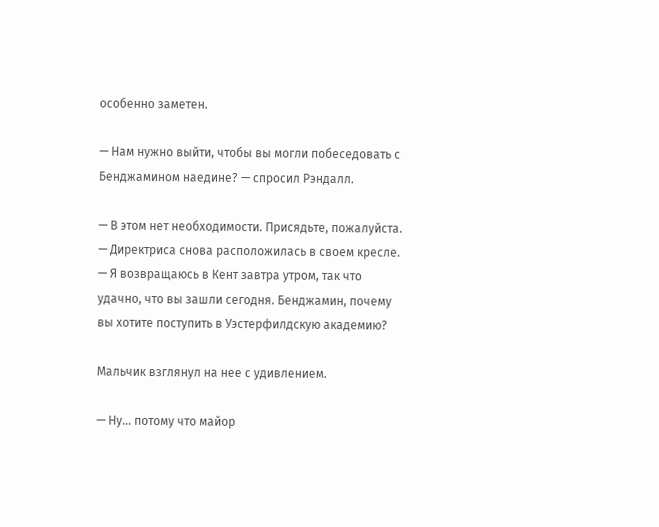особенно заметен.

— Нам нужно выйти, чтобы вы могли побеседовать с Бенджамином наедине? — спросил Рэндалл.

— В этом нет необходимости. Присядьте, пожалуйста. — Директриса снова расположилась в своем кресле. — Я возвращаюсь в Кент завтра утром, так что удачно, что вы зашли сегодня. Бенджамин, почему вы хотите поступить в Уэстерфилдскую академию?

Мальчик взглянул на нее с удивлением.

— Ну… потому что майор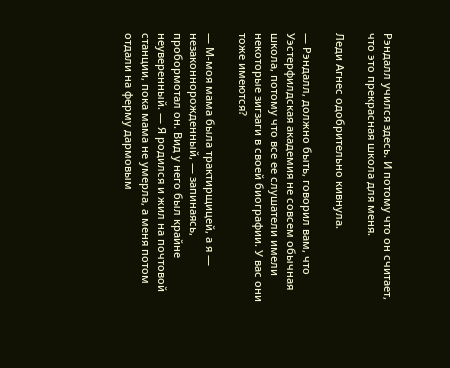Рэндалл учился здесь. И потому что он считает, что это прекрасная школа для меня.

Леди Агнес одобрительно кивнула.

— Рэндалл, должно быть, говорил вам, что Уэстерфилдская академия не совсем обычная школа, потому что все ее слушатели имели некоторые зигзаги в своей биографии. У вас они тоже имеются?

— М-моя мама была трактирщицей, а я — незаконнорожденный, — запинаясь, пробормотал он. Вид у него был крайне неуверенный. — Я родился и жил на почтовой станции, пока мама не умерла, а меня потом отдали на ферму дармовым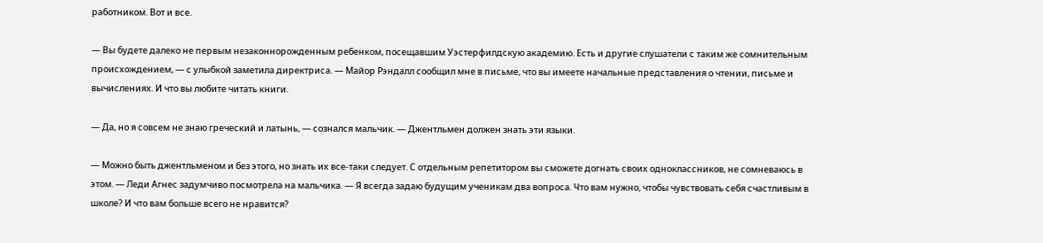работником. Вот и все.

— Вы будете далеко не первым незаконнорожденным ребенком, посещавшим Уэстерфилдскую академию. Есть и другие слушатели с таким же сомнительным происхождением, — с улыбкой заметила директриса. — Майор Рэндалл сообщил мне в письме, что вы имеете начальные представления о чтении, письме и вычислениях. И что вы любите читать книги.

— Да, но я совсем не знаю греческий и латынь, — сознался мальчик. — Джентльмен должен знать эти языки.

— Можно быть джентльменом и без этого, но знать их все-таки следует. С отдельным репетитором вы сможете догнать своих одноклассников, не сомневаюсь в этом. — Леди Агнес задумчиво посмотрела на мальчика. — Я всегда задаю будущим ученикам два вопроса. Что вам нужно, чтобы чувствовать себя счастливым в школе? И что вам больше всего не нравится?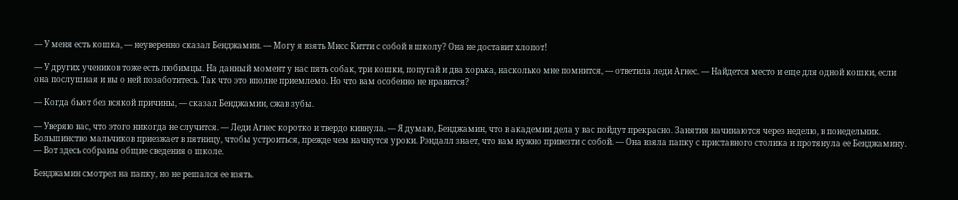— У меня есть кошка, — неуверенно сказал Бенджамин. — Могу я взять Мисс Китти с собой в школу? Она не доставит хлопот!

— У других учеников тоже есть любимцы. На данный момент у нас пять собак, три кошки, попугай и два хорька, насколько мне помнится, — ответила леди Агнес. — Найдется место и еще для одной кошки, если она послушная и вы о ней позаботитесь. Так что это вполне приемлемо. Но что вам особенно не нравится?

— Когда бьют без всякой причины, — сказал Бенджамин, сжав зубы.

— Уверяю вас, что этого никогда не случится. — Леди Агнес коротко и твердо кивнула. — Я думаю, Бенджамин, что в академии дела у вас пойдут прекрасно. Занятия начинаются через неделю, в понедельник. Большинство мальчиков приезжает в пятницу, чтобы устроиться, прежде чем начнутся уроки. Рэндалл знает, что вам нужно привезти с собой. — Она взяла папку с приставного столика и протянула ее Бенджамину. — Вот здесь собраны общие сведения о школе.

Бенджамин смотрел на папку, но не решался ее взять.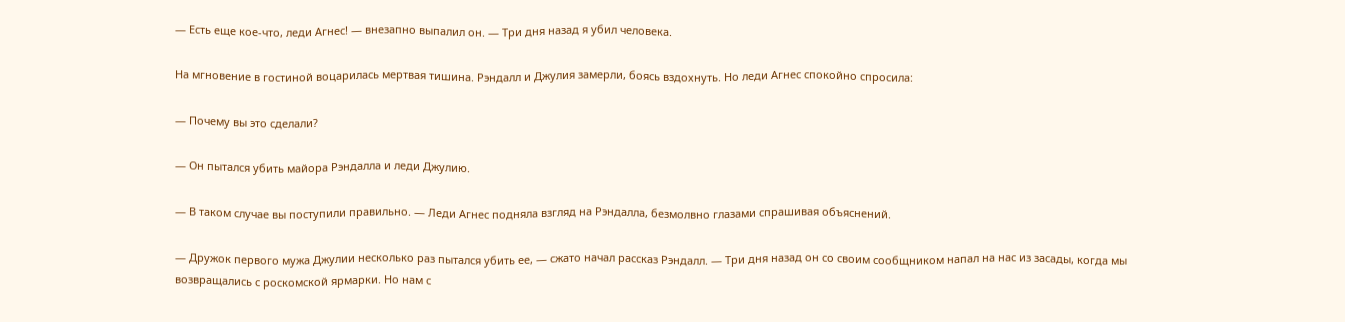— Есть еще кое-что, леди Агнес! — внезапно выпалил он. — Три дня назад я убил человека.

На мгновение в гостиной воцарилась мертвая тишина. Рэндалл и Джулия замерли, боясь вздохнуть. Но леди Агнес спокойно спросила:

— Почему вы это сделали?

— Он пытался убить майора Рэндалла и леди Джулию.

— В таком случае вы поступили правильно. — Леди Агнес подняла взгляд на Рэндалла, безмолвно глазами спрашивая объяснений.

— Дружок первого мужа Джулии несколько раз пытался убить ее, — сжато начал рассказ Рэндалл. — Три дня назад он со своим сообщником напал на нас из засады, когда мы возвращались с роскомской ярмарки. Но нам с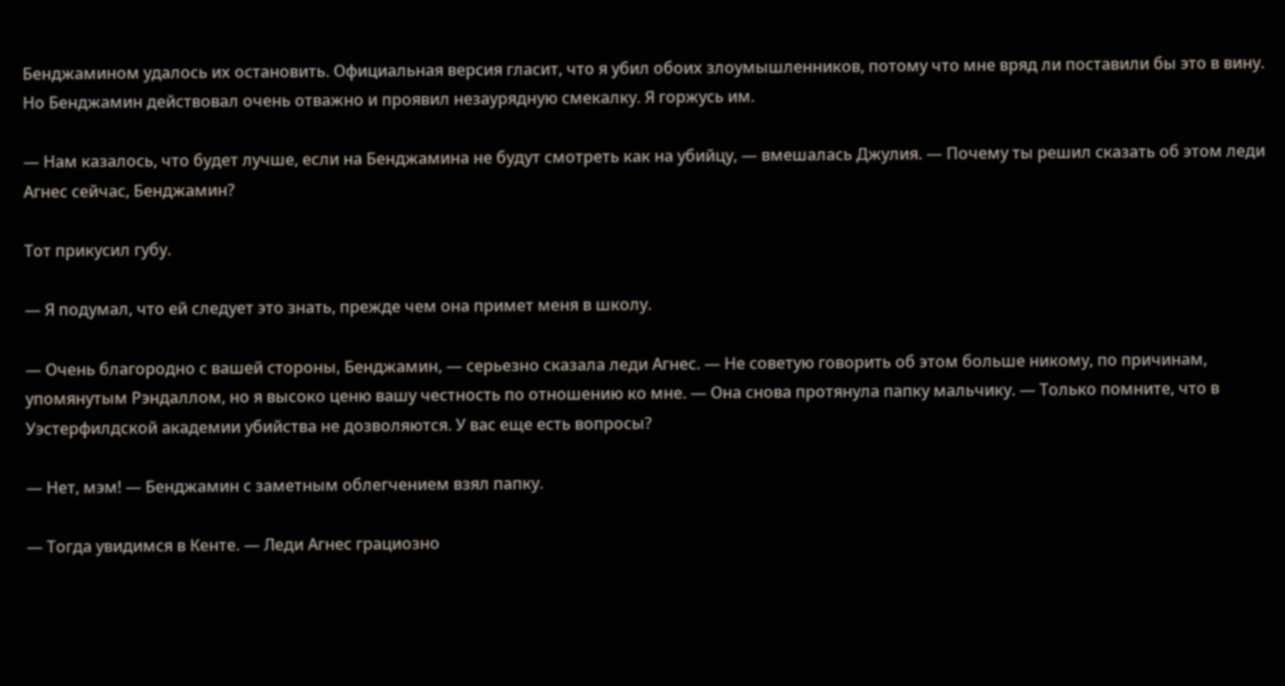Бенджамином удалось их остановить. Официальная версия гласит, что я убил обоих злоумышленников, потому что мне вряд ли поставили бы это в вину. Но Бенджамин действовал очень отважно и проявил незаурядную смекалку. Я горжусь им.

— Нам казалось, что будет лучше, если на Бенджамина не будут смотреть как на убийцу, — вмешалась Джулия. — Почему ты решил сказать об этом леди Агнес сейчас, Бенджамин?

Тот прикусил губу.

— Я подумал, что ей следует это знать, прежде чем она примет меня в школу.

— Очень благородно с вашей стороны, Бенджамин, — серьезно сказала леди Агнес. — Не советую говорить об этом больше никому, по причинам, упомянутым Рэндаллом, но я высоко ценю вашу честность по отношению ко мне. — Она снова протянула папку мальчику. — Только помните, что в Уэстерфилдской академии убийства не дозволяются. У вас еще есть вопросы?

— Нет, мэм! — Бенджамин с заметным облегчением взял папку.

— Тогда увидимся в Кенте. — Леди Агнес грациозно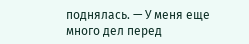поднялась. — У меня еще много дел перед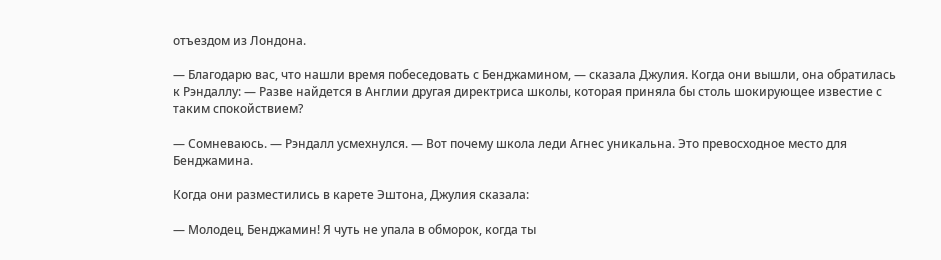отъездом из Лондона.

— Благодарю вас, что нашли время побеседовать с Бенджамином, — сказала Джулия. Когда они вышли, она обратилась к Рэндаллу: — Разве найдется в Англии другая директриса школы, которая приняла бы столь шокирующее известие с таким спокойствием?

— Сомневаюсь. — Рэндалл усмехнулся. — Вот почему школа леди Агнес уникальна. Это превосходное место для Бенджамина.

Когда они разместились в карете Эштона, Джулия сказала:

— Молодец, Бенджамин! Я чуть не упала в обморок, когда ты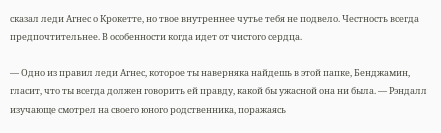сказал леди Агнес о Крокетте, но твое внутреннее чутье тебя не подвело. Честность всегда предпочтительнее. В особенности когда идет от чистого сердца.

— Одно из правил леди Агнес, которое ты наверняка найдешь в этой папке, Бенджамин, гласит, что ты всегда должен говорить ей правду, какой бы ужасной она ни была. — Рэндалл изучающе смотрел на своего юного родственника, поражаясь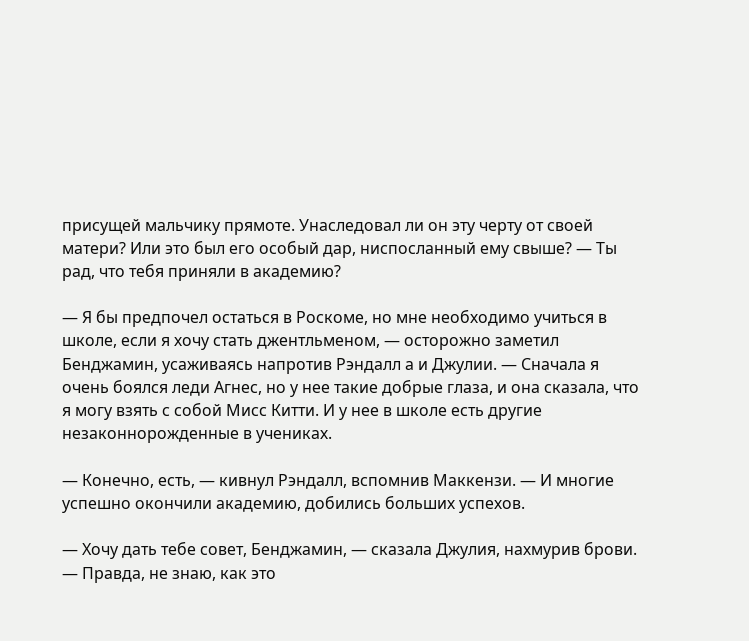присущей мальчику прямоте. Унаследовал ли он эту черту от своей матери? Или это был его особый дар, ниспосланный ему свыше? — Ты рад, что тебя приняли в академию?

— Я бы предпочел остаться в Роскоме, но мне необходимо учиться в школе, если я хочу стать джентльменом, — осторожно заметил Бенджамин, усаживаясь напротив Рэндалл а и Джулии. — Сначала я очень боялся леди Агнес, но у нее такие добрые глаза, и она сказала, что я могу взять с собой Мисс Китти. И у нее в школе есть другие незаконнорожденные в учениках.

— Конечно, есть, — кивнул Рэндалл, вспомнив Маккензи. — И многие успешно окончили академию, добились больших успехов.

— Хочу дать тебе совет, Бенджамин, — сказала Джулия, нахмурив брови. — Правда, не знаю, как это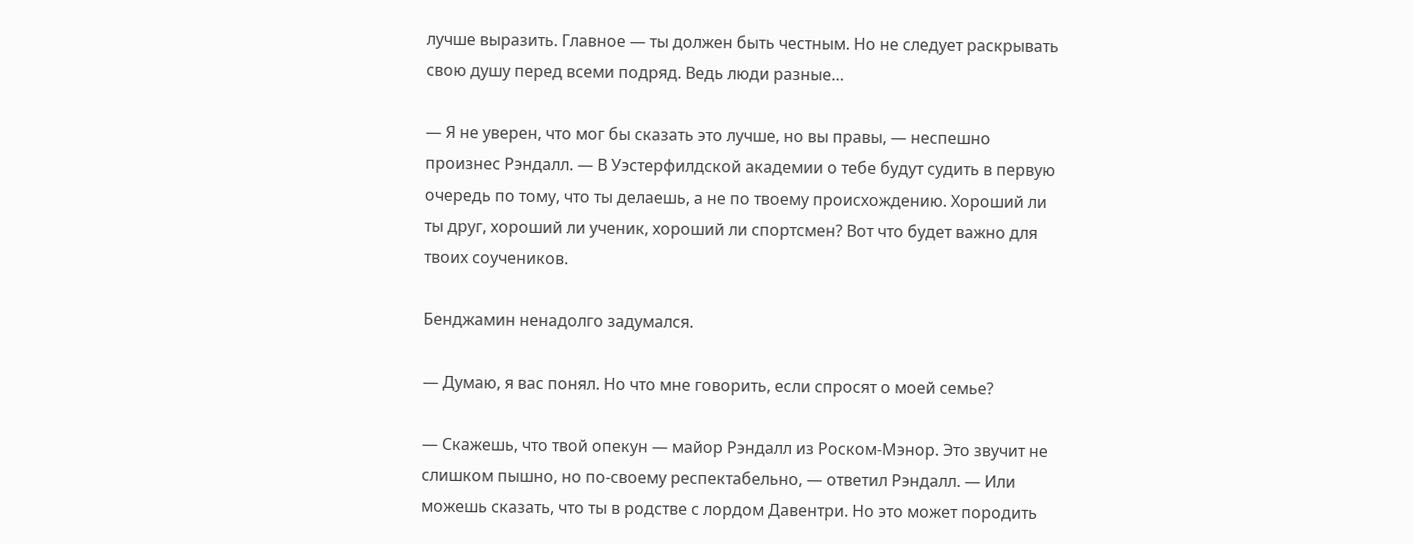лучше выразить. Главное — ты должен быть честным. Но не следует раскрывать свою душу перед всеми подряд. Ведь люди разные…

— Я не уверен, что мог бы сказать это лучше, но вы правы, — неспешно произнес Рэндалл. — В Уэстерфилдской академии о тебе будут судить в первую очередь по тому, что ты делаешь, а не по твоему происхождению. Хороший ли ты друг, хороший ли ученик, хороший ли спортсмен? Вот что будет важно для твоих соучеников.

Бенджамин ненадолго задумался.

— Думаю, я вас понял. Но что мне говорить, если спросят о моей семье?

— Скажешь, что твой опекун — майор Рэндалл из Роском-Мэнор. Это звучит не слишком пышно, но по-своему респектабельно, — ответил Рэндалл. — Или можешь сказать, что ты в родстве с лордом Давентри. Но это может породить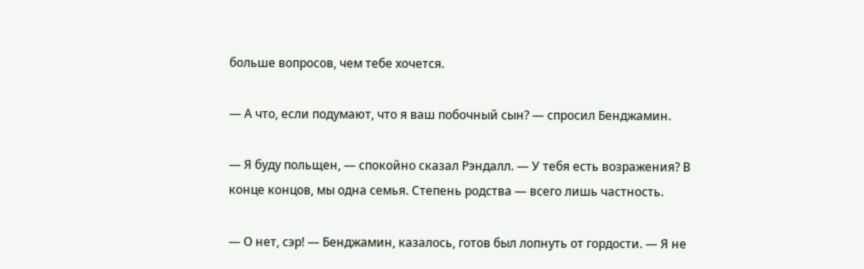больше вопросов, чем тебе хочется.

— А что, если подумают, что я ваш побочный сын? — спросил Бенджамин.

— Я буду польщен, — спокойно сказал Рэндалл. — У тебя есть возражения? В конце концов, мы одна семья. Степень родства — всего лишь частность.

— О нет, сэр! — Бенджамин, казалось, готов был лопнуть от гордости. — Я не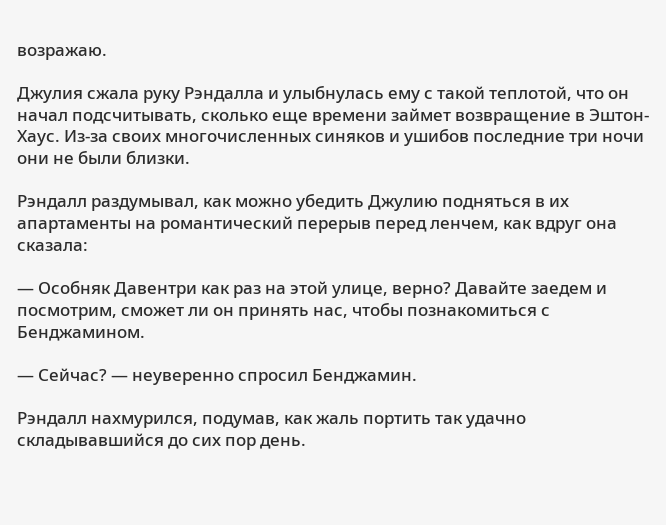возражаю.

Джулия сжала руку Рэндалла и улыбнулась ему с такой теплотой, что он начал подсчитывать, сколько еще времени займет возвращение в Эштон-Хаус. Из-за своих многочисленных синяков и ушибов последние три ночи они не были близки.

Рэндалл раздумывал, как можно убедить Джулию подняться в их апартаменты на романтический перерыв перед ленчем, как вдруг она сказала:

— Особняк Давентри как раз на этой улице, верно? Давайте заедем и посмотрим, сможет ли он принять нас, чтобы познакомиться с Бенджамином.

— Сейчас? — неуверенно спросил Бенджамин.

Рэндалл нахмурился, подумав, как жаль портить так удачно складывавшийся до сих пор день.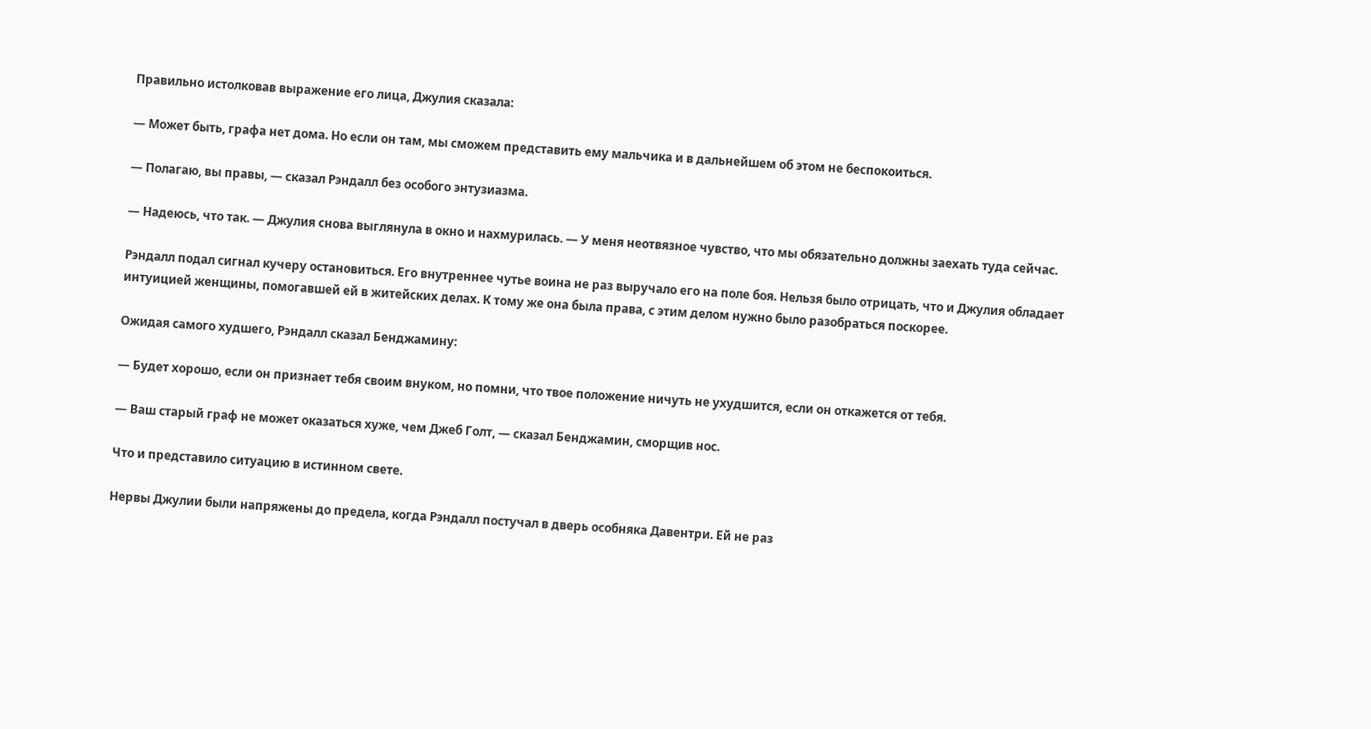Правильно истолковав выражение его лица, Джулия сказала:

— Может быть, графа нет дома. Но если он там, мы сможем представить ему мальчика и в дальнейшем об этом не беспокоиться.

— Полагаю, вы правы, — сказал Рэндалл без особого энтузиазма.

— Надеюсь, что так. — Джулия снова выглянула в окно и нахмурилась. — У меня неотвязное чувство, что мы обязательно должны заехать туда сейчас.

Рэндалл подал сигнал кучеру остановиться. Его внутреннее чутье воина не раз выручало его на поле боя. Нельзя было отрицать, что и Джулия обладает интуицией женщины, помогавшей ей в житейских делах. К тому же она была права, с этим делом нужно было разобраться поскорее.

Ожидая самого худшего, Рэндалл сказал Бенджамину:

— Будет хорошо, если он признает тебя своим внуком, но помни, что твое положение ничуть не ухудшится, если он откажется от тебя.

— Ваш старый граф не может оказаться хуже, чем Джеб Голт, — сказал Бенджамин, сморщив нос.

Что и представило ситуацию в истинном свете.

Нервы Джулии были напряжены до предела, когда Рэндалл постучал в дверь особняка Давентри. Ей не раз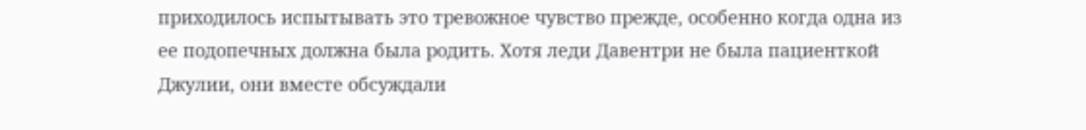приходилось испытывать это тревожное чувство прежде, особенно когда одна из ее подопечных должна была родить. Хотя леди Давентри не была пациенткой Джулии, они вместе обсуждали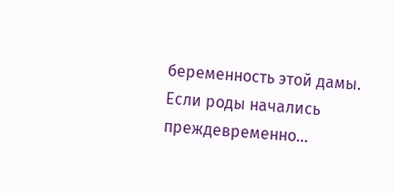беременность этой дамы. Если роды начались преждевременно…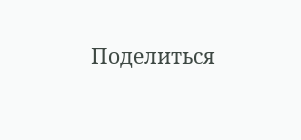Поделиться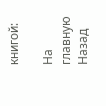книгой:

На главную
Назад